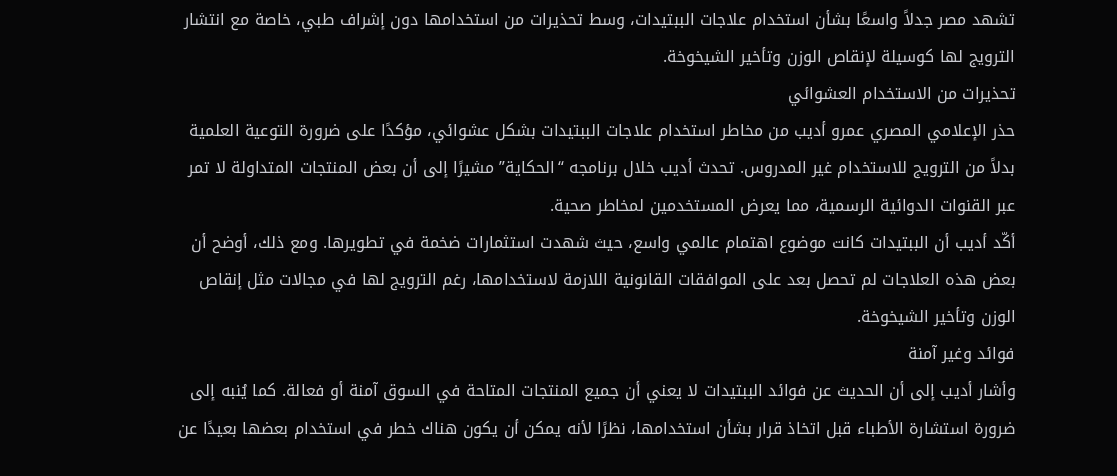تشهد مصر جدلاً واسعًا بشأن استخدام علاجات الببتيدات، وسط تحذيرات من استخدامها دون إشراف طبي، خاصة مع انتشار الترويج لها كوسيلة لإنقاص الوزن وتأخير الشيخوخة.
تحذيرات من الاستخدام العشوائي
حذر الإعلامي المصري عمرو أديب من مخاطر استخدام علاجات الببتيدات بشكل عشوائي، مؤكدًا على ضرورة التوعية العلمية بدلاً من الترويج للاستخدام غير المدروس. تحدث أديب خلال برنامجه “الحكاية” مشيرًا إلى أن بعض المنتجات المتداولة لا تمر عبر القنوات الدوائية الرسمية، مما يعرض المستخدمين لمخاطر صحية.
أكّد أديب أن الببتيدات كانت موضوع اهتمام عالمي واسع، حيث شهدت استثمارات ضخمة في تطويرها. ومع ذلك، أوضح أن بعض هذه العلاجات لم تحصل بعد على الموافقات القانونية اللازمة لاستخدامها، رغم الترويج لها في مجالات مثل إنقاص الوزن وتأخير الشيخوخة.
فوائد وغير آمنة
وأشار أديب إلى أن الحديث عن فوائد الببتيدات لا يعني أن جميع المنتجات المتاحة في السوق آمنة أو فعالة. كما يُنبه إلى ضرورة استشارة الأطباء قبل اتخاذ قرار بشأن استخدامها، نظرًا لأنه يمكن أن يكون هناك خطر في استخدام بعضها بعيدًا عن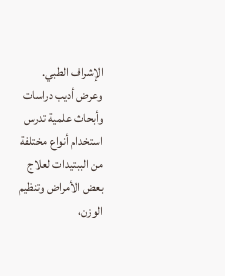الإشراف الطبي.
وعرض أديب دراسات وأبحاث علمية تدرس استخدام أنواع مختلفة من الببتيدات لعلاج بعض الأمراض وتنظيم الوزن،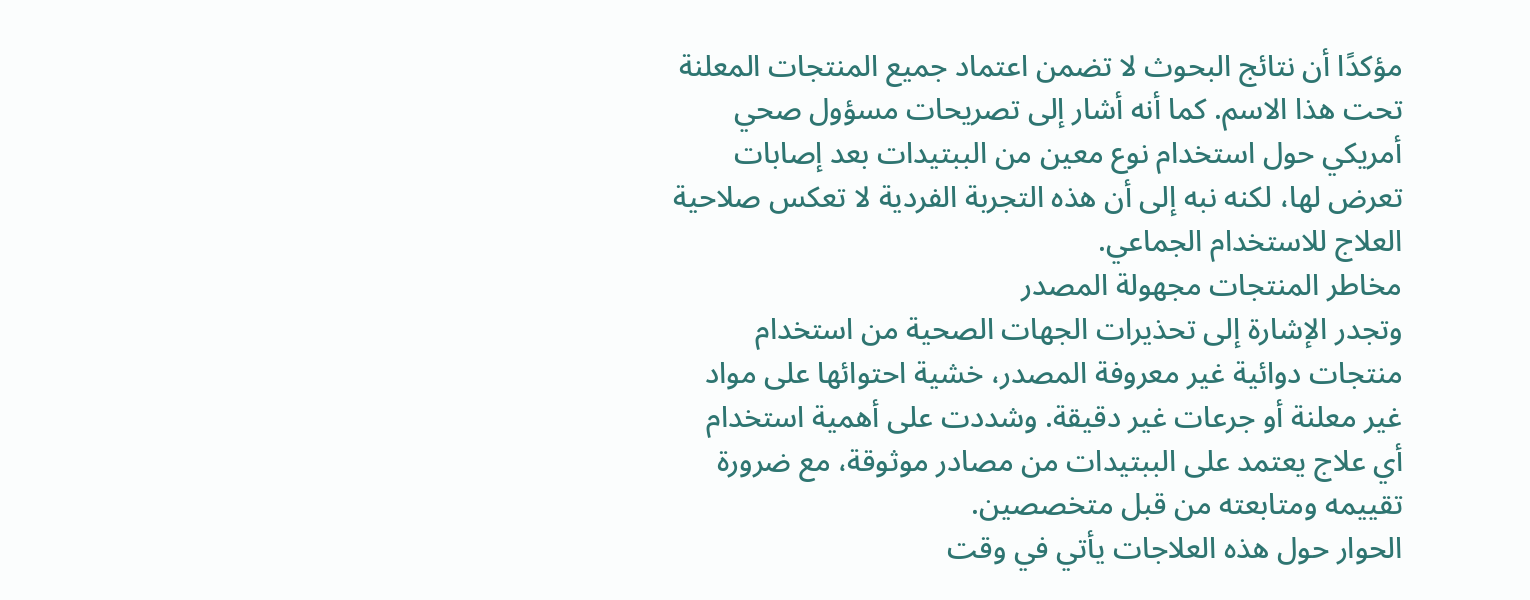مؤكدًا أن نتائج البحوث لا تضمن اعتماد جميع المنتجات المعلنة تحت هذا الاسم. كما أنه أشار إلى تصريحات مسؤول صحي أمريكي حول استخدام نوع معين من الببتيدات بعد إصابات تعرض لها، لكنه نبه إلى أن هذه التجربة الفردية لا تعكس صلاحية العلاج للاستخدام الجماعي.
مخاطر المنتجات مجهولة المصدر
وتجدر الإشارة إلى تحذيرات الجهات الصحية من استخدام منتجات دوائية غير معروفة المصدر، خشية احتوائها على مواد غير معلنة أو جرعات غير دقيقة. وشددت على أهمية استخدام أي علاج يعتمد على الببتيدات من مصادر موثوقة، مع ضرورة تقييمه ومتابعته من قبل متخصصين.
الحوار حول هذه العلاجات يأتي في وقت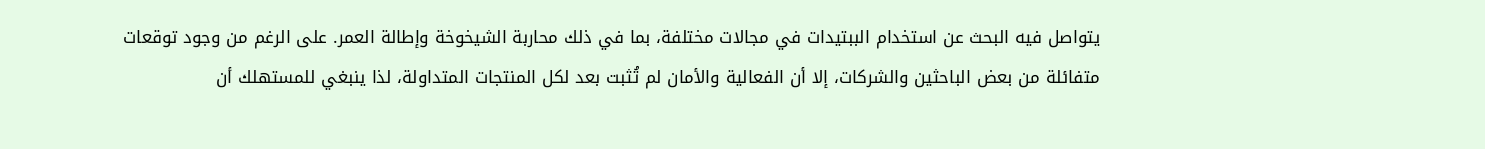يتواصل فيه البحث عن استخدام الببتيدات في مجالات مختلفة، بما في ذلك محاربة الشيخوخة وإطالة العمر. على الرغم من وجود توقعات متفائلة من بعض الباحثين والشركات، إلا أن الفعالية والأمان لم تُثبت بعد لكل المنتجات المتداولة، لذا ينبغي للمستهلك أن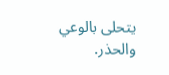يتحلى بالوعي والحذر.